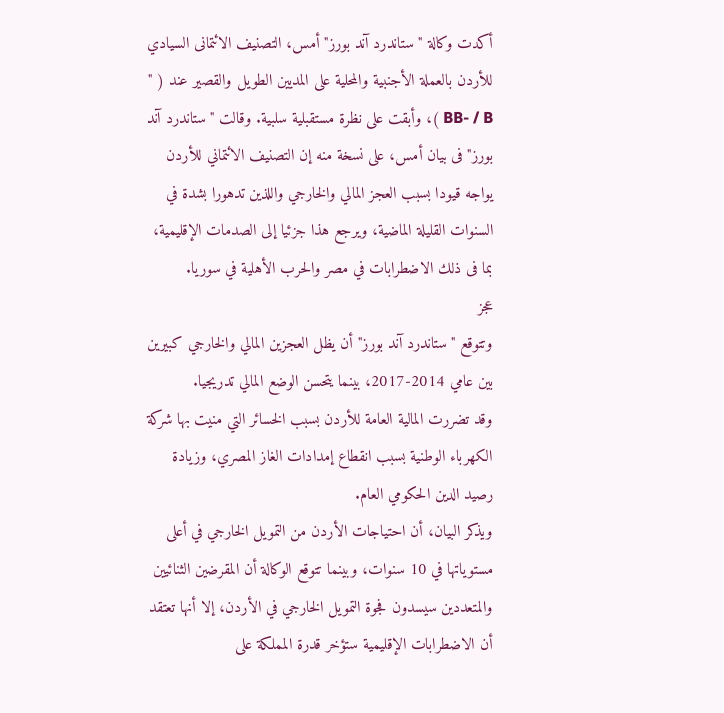أكدت وكالة " ستاندرد آند بورز" أمس، التصنيف الائتمانى السيادي للأردن بالعملة الأجنبية والمحلية على المديين الطويل والقصير عند ( " BB- / B )، وأبقت على نظرة مستقبلية سلبية. وقالت "ستاندرد آند بورز" فى بيان أمس، على نسخة منه إن التصنيف الائتماني للأردن يواجه قيودا بسبب العجز المالي والخارجي واللذين تدهورا بشدة في السنوات القليلة الماضية، ويرجع هذا جزئيا إلى الصدمات الإقليمية، بما فى ذلك الاضطرابات في مصر والحرب الأهلية في سوريا.
عجز
وتتوقع "ستاندرد آند بورز" أن يظل العجزين المالي والخارجي كبيرين بين عامي 2014-2017، بينما يتحسن الوضع المالي تدريجيا.
وقد تضررت المالية العامة للأردن بسبب الخسائر التي منيت بها شركة الكهرباء الوطنية بسبب انقطاع إمدادات الغاز المصري، وزيادة رصيد الدين الحكومي العام.
ويذكر البيان، أن احتياجات الأردن من التمويل الخارجي في أعلى مستوياتها في 10 سنوات، وبينما تتوقع الوكالة أن المقرضين الثنائيين والمتعددين سيسدون فجوة التمويل الخارجي في الأردن، إلا أنها تعتقد أن الاضطرابات الإقليمية ستؤخر قدرة المملكة على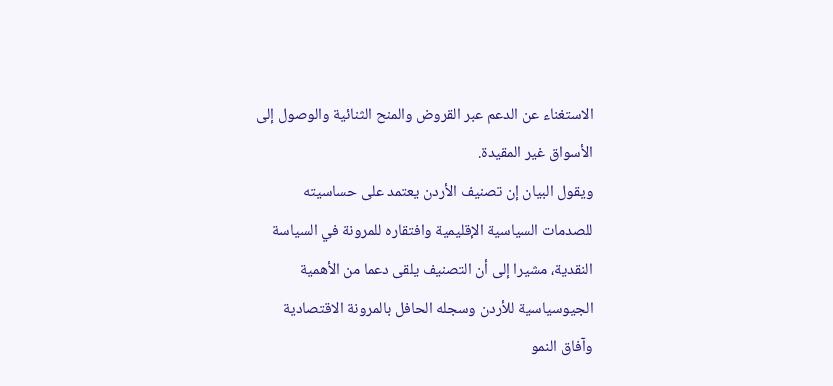الاستغناء عن الدعم عبر القروض والمنح الثنائية والوصول إلى الأسواق غير المقيدة.
ويقول البيان إن تصنيف الأردن يعتمد على حساسيته للصدمات السياسية الإقليمية وافتقاره للمرونة في السياسة النقدية، مشيرا إلى أن التصنيف يلقى دعما من الأهمية الجيوسياسية للأردن وسجله الحافل بالمرونة الاقتصادية وآفاق النمو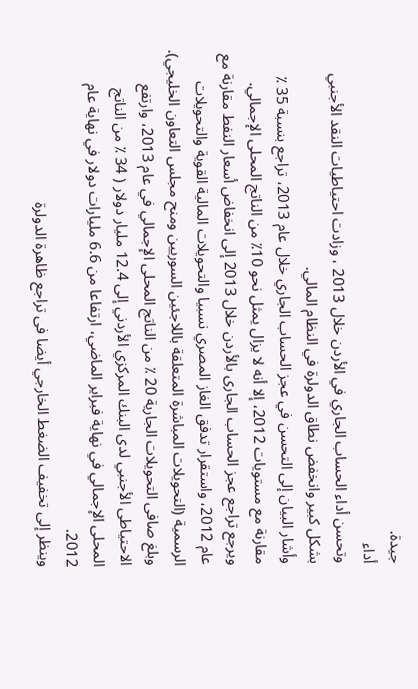جيدة.
أداء
وتحسن أداء الحساب الجاري في الأردن خلال 2013 ، وزادت احتياطيات النقد الأجنبي بشكل كبير وانخفض نطاق الدولرة في النظام المالي.
وأشار البيان إلى التحسن في عجز الحساب الجاري خلال عام 2013، تراجع بنسبة 35 ٪ مقارنة مع مستويات 2012، إلا أنه لا يزال يمثل نحو 10٪ من الناتج المحلى الإجمالي.
ويرجع تراجع عجز الحساب الجارى بالأردن خلال 2013 إلى انخفاض أسعار النفط مقارنة مع عام 2012، واستقرار تدفق الغاز المصري نسبيا والتحويلات المالية القوية والتحويلات الرسمية (التحويلات المباشرة المتعلقة باللاجئين السوريين ومنح مجلس التعاون الخليجي).
وبلغ صافى التحويلات الجارية 20 ٪ من الناتج المحلى الإجمالي في عام 2013، وارتفع الاحتياطى الأجنبي لدى البنك المركزي الأردني إلى 12.4 مليار دولار ( 34 ٪ من الناتج المحلى الإجمالي في نهاية فبراير الماضي، ارتفاعا من 6.6 مليارات دولار في نهاية عام 2012.
وينظر إلى تخفيف الضغط الخارجي أيضا فى تراجع ظاهرة الدولرة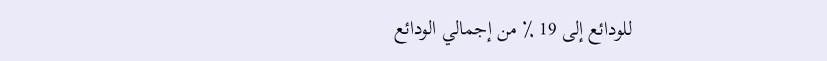للودائع إلى 19 ٪ من إجمالي الودائع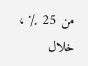من 25 ٪ ، خلال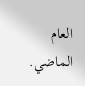العام الماضي.